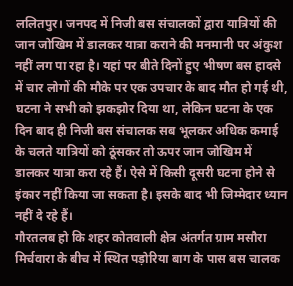ललितपुर। जनपद में निजी बस संचालकों द्वारा यात्रियों की जान जोखिम में डालकर यात्रा कराने की मनमानी पर अंकुश नहीं लग पा रहा है। यहां पर बीते दिनों हुए भीषण बस हादसे में चार लोगों की मौके पर एक उपचार के बाद मौत हो गई थी, घटना ने सभी को झकझोर दिया था, लेकिन घटना के एक दिन बाद ही निजी बस संचालक सब भूलकर अधिक कमाई के चलते यात्रियों को ठूंसकर तो ऊपर जान जोखिम में डालकर यात्रा करा रहे हैं। ऐसे में किसी दूसरी घटना होने से इंकार नहीं किया जा सकता है। इसके बाद भी जिम्मेदार ध्यान नहीं दे रहे हैं।
गौरतलब हो कि शहर कोतवाली क्षेत्र अंतर्गत ग्राम मसौरा मिर्चवारा के बीच में स्थित पड़ोरिया बाग के पास बस चालक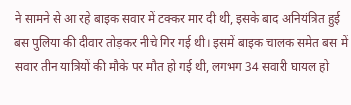ने सामने से आ रहे बाइक सवार में टक्कर मार दी थी, इसके बाद अनियंत्रित हुई बस पुलिया की दीवार तोड़कर नीचे गिर गई थी। इसमें बाइक चालक समेत बस में सवार तीन यात्रियों की मौके पर मौत हो गई थी, लगभग 34 सवारी घायल हो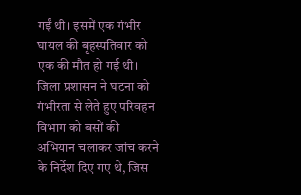गईं थी। इसमें एक गंभीर घायल की बृहस्पतिवार को एक की मौत हो गई थी।
जिला प्रशासन ने घटना को गंभीरता से लेते हुए परिवहन विभाग को बसों की अभियान चलाकर जांच करने के निर्देश दिए गए थे, जिस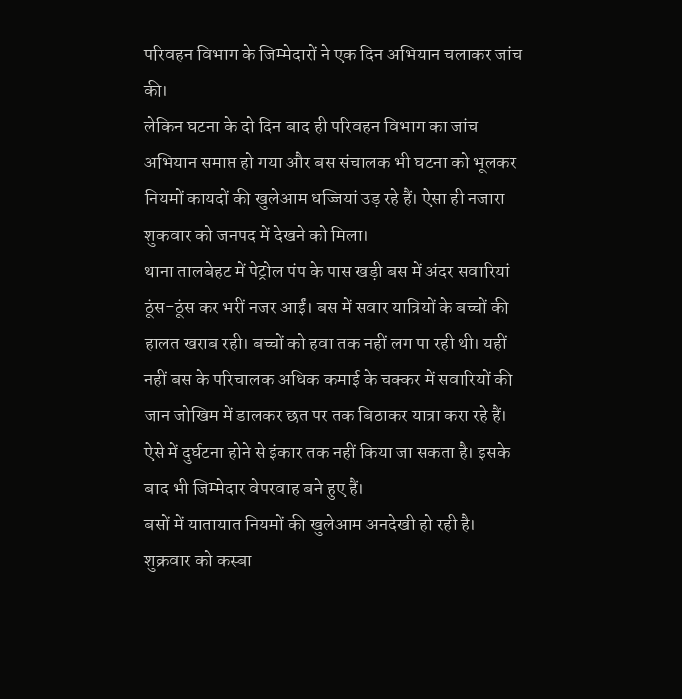परिवहन विभाग के जिम्मेदारों ने एक दिन अभियान चलाकर जांच की।
लेकिन घटना के दो दिन बाद ही परिवहन विभाग का जांच अभियान समाप्त हो गया और बस संचालक भी घटना को भूलकर नियमों कायदों की खुलेआम धज्जियां उड़ रहे हैं। ऐसा ही नजारा शुकवार को जनपद में देखने को मिला।
थाना तालबेहट में पेट्रोल पंप के पास खड़ी बस में अंदर सवारियां ठूंस-ठूंस कर भरीं नजर आईं। बस में सवार यात्रियों के बच्चों की हालत खराब रही। बच्चों को हवा तक नहीं लग पा रही थी। यहीं नहीं बस के परिचालक अधिक कमाई के चक्कर में सवारियों की जान जोखिम में डालकर छत पर तक बिठाकर यात्रा करा रहे हैं। ऐसे में दुर्घटना होने से इंकार तक नहीं किया जा सकता है। इसके बाद भी जिम्मेदार वेपरवाह बने हुए हैं।
बसों में यातायात नियमों की खुलेआम अनदेखी हो रही है। शुक्रवार को कस्बा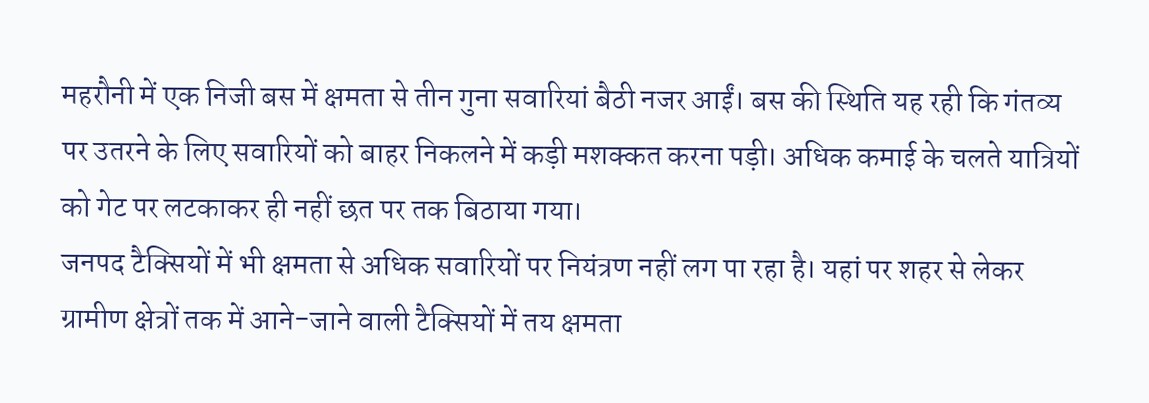महरौनी में एक निजी बस में क्षमता से तीन गुना सवारियां बैठी नजर आईं। बस की स्थिति यह रही कि गंतव्य पर उतरने के लिए सवारियों को बाहर निकलने में कड़ी मशक्कत करना पड़ी। अधिक कमाई के चलते यात्रियों को गेट पर लटकाकर ही नहीं छत पर तक बिठाया गया।
जनपद टैक्सियों में भी क्षमता से अधिक सवारियों पर नियंत्रण नहीं लग पा रहा है। यहां पर शहर से लेकर ग्रामीण क्षेत्रों तक में आने-जाने वाली टैक्सियों में तय क्षमता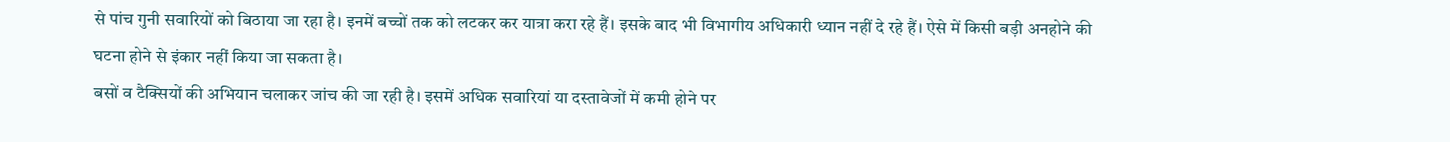से पांच गुनी सवारियों को बिठाया जा रहा है। इनमें बच्चों तक को लटकर कर यात्रा करा रहे हैं। इसके बाद भी विभागीय अधिकारी ध्यान नहीं दे रहे हैं। ऐसे में किसी बड़ी अनहोने की घटना होने से इंकार नहीं किया जा सकता है।
बसों व टैक्सियों की अभियान चलाकर जांच की जा रही है। इसमें अधिक सवारियां या दस्तावेजों में कमी होने पर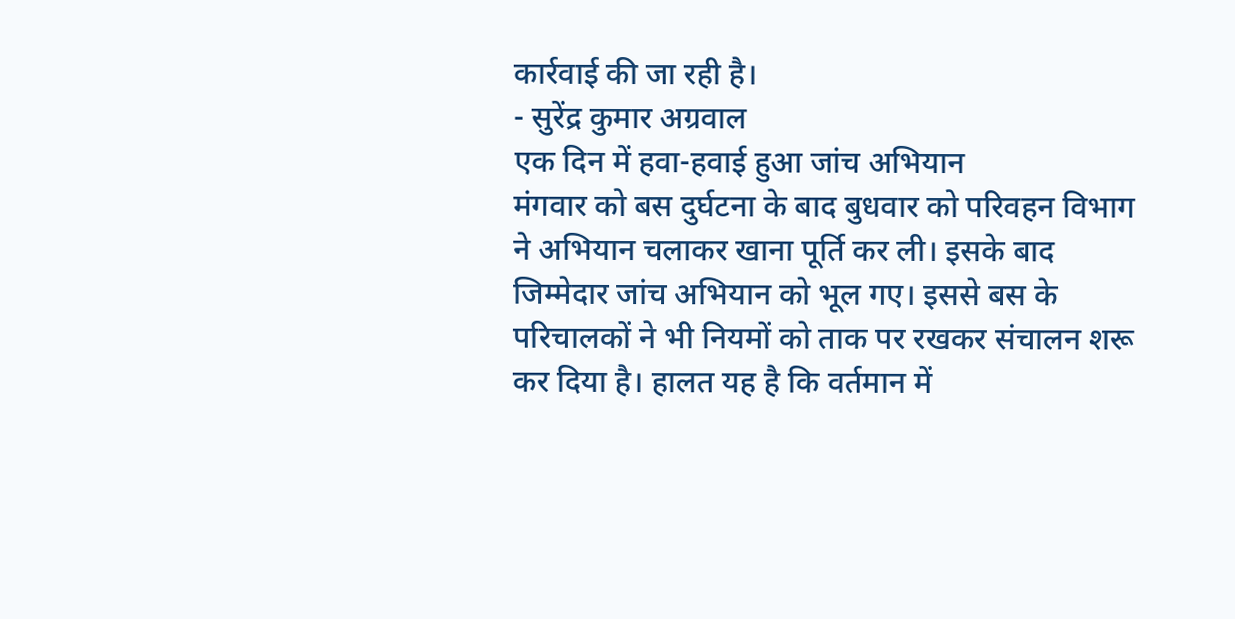कार्रवाई की जा रही है।
- सुरेंद्र कुमार अग्रवाल
एक दिन में हवा-हवाई हुआ जांच अभियान
मंगवार को बस दुर्घटना के बाद बुधवार को परिवहन विभाग ने अभियान चलाकर खाना पूर्ति कर ली। इसके बाद जिम्मेदार जांच अभियान को भूल गए। इससे बस के परिचालकों ने भी नियमों को ताक पर रखकर संचालन शरू कर दिया है। हालत यह है कि वर्तमान में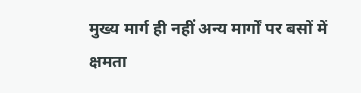मुख्य मार्ग ही नहीं अन्य मार्गों पर बसों में क्षमता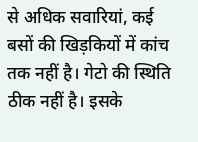से अधिक सवारियां, कई बसों की खिड़कियों में कांच तक नहीं है। गेटो की स्थिति ठीक नहीं है। इसके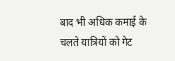बाद भी अधिक कमाई के चलते यात्रियों को गेट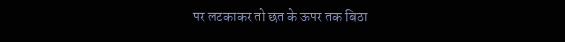पर लटकाकर तो छत के ऊपर तक बिठा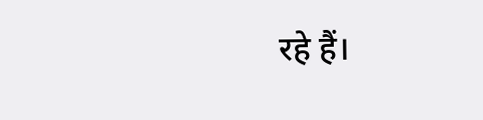रहे हैं।